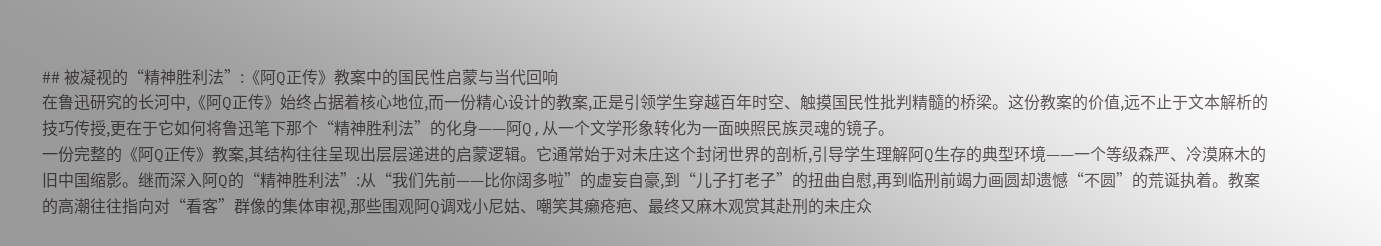## 被凝视的“精神胜利法”:《阿Q正传》教案中的国民性启蒙与当代回响
在鲁迅研究的长河中,《阿Q正传》始终占据着核心地位,而一份精心设计的教案,正是引领学生穿越百年时空、触摸国民性批判精髓的桥梁。这份教案的价值,远不止于文本解析的技巧传授,更在于它如何将鲁迅笔下那个“精神胜利法”的化身——阿Q,从一个文学形象转化为一面映照民族灵魂的镜子。
一份完整的《阿Q正传》教案,其结构往往呈现出层层递进的启蒙逻辑。它通常始于对未庄这个封闭世界的剖析,引导学生理解阿Q生存的典型环境——一个等级森严、冷漠麻木的旧中国缩影。继而深入阿Q的“精神胜利法”:从“我们先前——比你阔多啦”的虚妄自豪,到“儿子打老子”的扭曲自慰,再到临刑前竭力画圆却遗憾“不圆”的荒诞执着。教案的高潮往往指向对“看客”群像的集体审视,那些围观阿Q调戏小尼姑、嘲笑其癞疮疤、最终又麻木观赏其赴刑的未庄众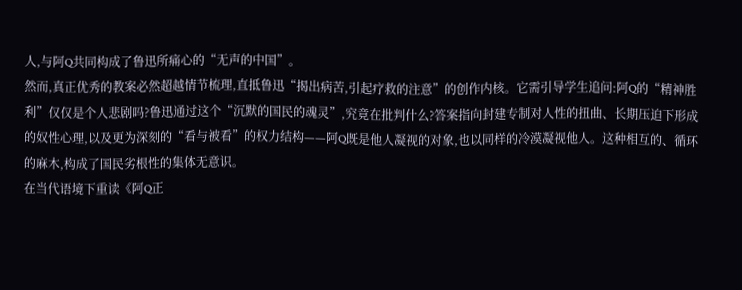人,与阿Q共同构成了鲁迅所痛心的“无声的中国”。
然而,真正优秀的教案必然超越情节梳理,直抵鲁迅“揭出病苦,引起疗救的注意”的创作内核。它需引导学生追问:阿Q的“精神胜利”仅仅是个人悲剧吗?鲁迅通过这个“沉默的国民的魂灵”,究竟在批判什么?答案指向封建专制对人性的扭曲、长期压迫下形成的奴性心理,以及更为深刻的“看与被看”的权力结构——阿Q既是他人凝视的对象,也以同样的冷漠凝视他人。这种相互的、循环的麻木,构成了国民劣根性的集体无意识。
在当代语境下重读《阿Q正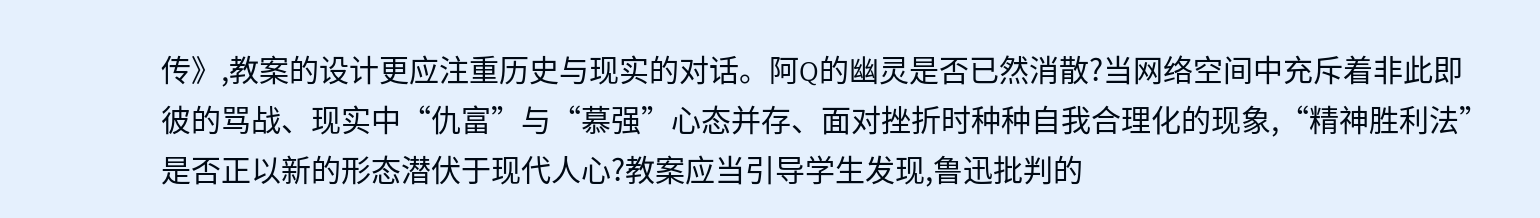传》,教案的设计更应注重历史与现实的对话。阿Q的幽灵是否已然消散?当网络空间中充斥着非此即彼的骂战、现实中“仇富”与“慕强”心态并存、面对挫折时种种自我合理化的现象,“精神胜利法”是否正以新的形态潜伏于现代人心?教案应当引导学生发现,鲁迅批判的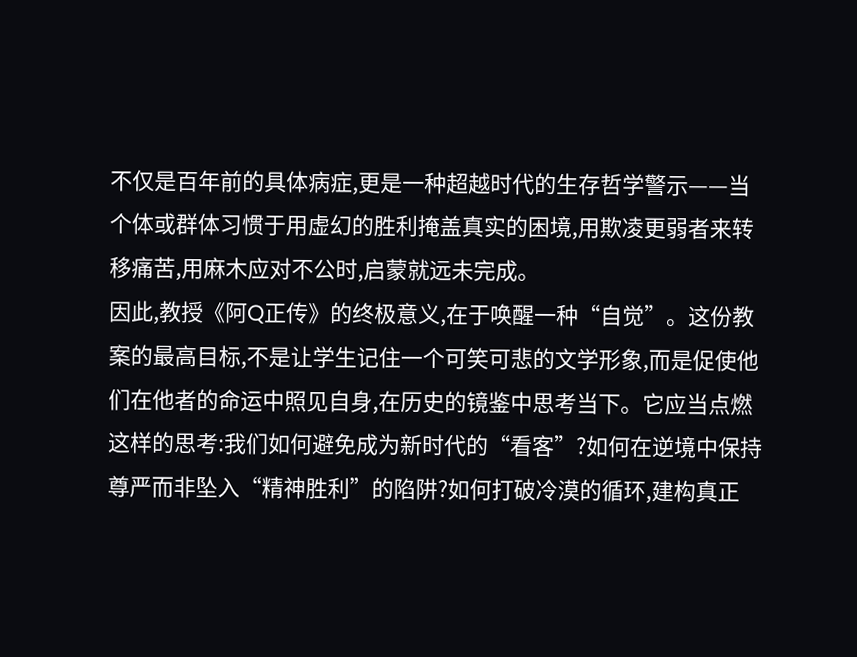不仅是百年前的具体病症,更是一种超越时代的生存哲学警示——当个体或群体习惯于用虚幻的胜利掩盖真实的困境,用欺凌更弱者来转移痛苦,用麻木应对不公时,启蒙就远未完成。
因此,教授《阿Q正传》的终极意义,在于唤醒一种“自觉”。这份教案的最高目标,不是让学生记住一个可笑可悲的文学形象,而是促使他们在他者的命运中照见自身,在历史的镜鉴中思考当下。它应当点燃这样的思考:我们如何避免成为新时代的“看客”?如何在逆境中保持尊严而非坠入“精神胜利”的陷阱?如何打破冷漠的循环,建构真正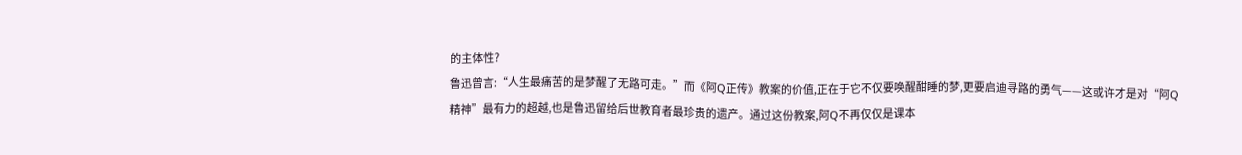的主体性?
鲁迅曾言:“人生最痛苦的是梦醒了无路可走。”而《阿Q正传》教案的价值,正在于它不仅要唤醒酣睡的梦,更要启迪寻路的勇气——这或许才是对“阿Q精神”最有力的超越,也是鲁迅留给后世教育者最珍贵的遗产。通过这份教案,阿Q不再仅仅是课本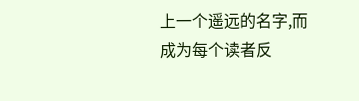上一个遥远的名字,而成为每个读者反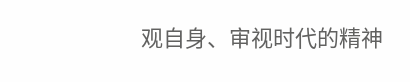观自身、审视时代的精神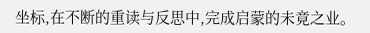坐标,在不断的重读与反思中,完成启蒙的未竟之业。